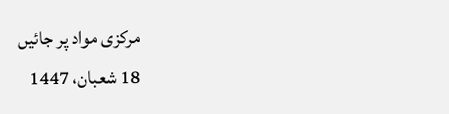مرکزی مواد پر جائیں
18 شعبان، 1447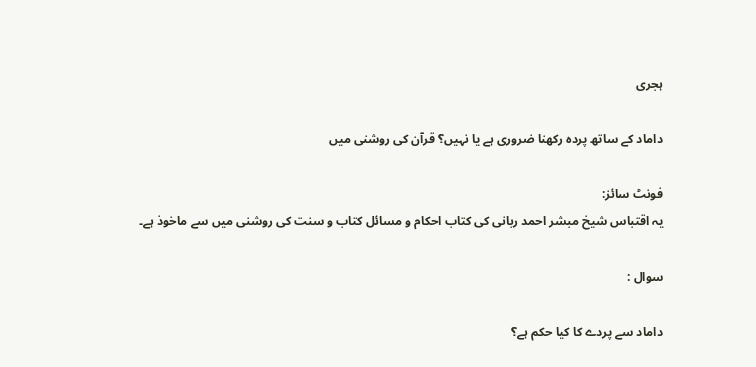ہجری

داماد کے ساتھ پردہ رکھنا ضروری ہے یا نہیں؟ قرآن کی روشنی میں

فونٹ سائز:
یہ اقتباس شیخ مبشر احمد ربانی کی کتاب احکام و مسائل کتاب و سنت کی روشنی میں سے ماخوذ ہے۔

سوال :

داماد سے پردے کا کیا حکم ہے؟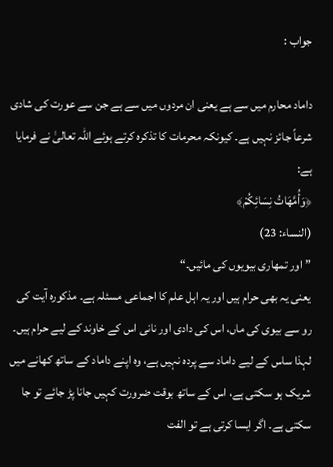جواب :

داماد محارم میں سے ہے یعنی ان مردوں میں سے ہے جن سے عورت کی شادی شرعاً جائز نہیں ہے۔ کیونکہ محرمات کا تذکرہ کرتے ہوئے اللہ تعالیٰ نے فرمایا ہے:
﴿وَأُمَّهَاتُ نِسَائِكُمْ﴾
(النساء: 23)
”اور تمھاری بیویوں کی مائیں۔“
یعنی یہ بھی حرام ہیں اور یہ اہل علم کا اجماعی مسئلہ ہے۔ مذکورہ آیت کی رو سے بیوی کی ماں، اس کی دادی اور نانی اس کے خاوند کے لیے حرام ہیں۔ لہذا ساس کے لیے داماد سے پردہ نہیں ہے، وہ اپنے داماد کے ساتھ کھانے میں شریک ہو سکتی ہے، اس کے ساتھ بوقت ضرورت کہیں جانا پڑ جائے تو جا سکتی ہے۔ اگر ایسا کرتی ہے تو الفت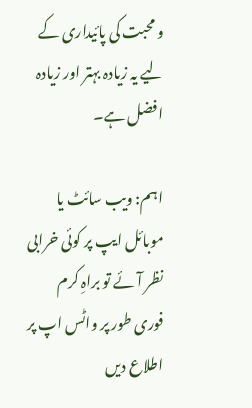و محبت کی پائیداری کے لیے یہ زیادہ بہتر اور زیادہ افضل ہے۔

اہم: ویب سائٹ یا موبائل ایپ پر کوئی خرابی نظر آئے تو براہِ کرم فوری طور پر واٹس اپ پر اطلاع دیں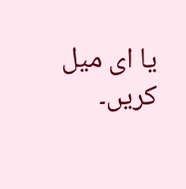یا ای میل کریں۔